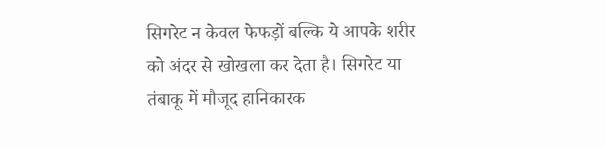सिगरेट न केवल फेफड़ों बल्कि ये आपके शरीर को अंदर से खोखला कर देता है। सिगरेट या तंबाकू में मौजूद हानिकारक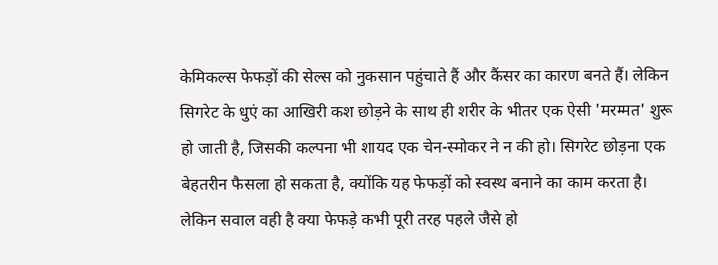केमिकल्स फेफड़ों की सेल्स को नुकसान पहुंचाते हैं और कैंसर का कारण बनते हैं। लेकिन सिगरेट के धुएं का आखिरी कश छोड़ने के साथ ही शरीर के भीतर एक ऐसी 'मरम्मत' शुरू हो जाती है, जिसकी कल्पना भी शायद एक चेन-स्मोकर ने न की हो। सिगरेट छोड़ना एक बेहतरीन फैसला हो सकता है, क्योंकि यह फेफड़ों को स्वस्थ बनाने का काम करता है। लेकिन सवाल वही है क्या फेफड़े कभी पूरी तरह पहले जैसे हो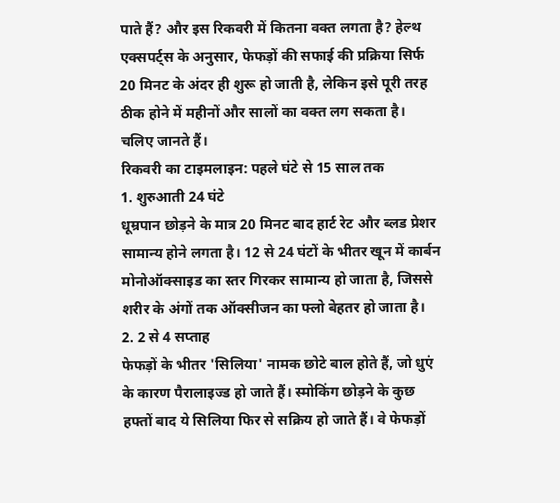पाते हैं? और इस रिकवरी में कितना वक्त लगता है? हेल्थ एक्सपर्ट्स के अनुसार, फेफड़ों की सफाई की प्रक्रिया सिर्फ 20 मिनट के अंदर ही शुरू हो जाती है, लेकिन इसे पूरी तरह ठीक होने में महीनों और सालों का वक्त लग सकता है। चलिए जानते हैं।
रिकवरी का टाइमलाइन: पहले घंटे से 15 साल तक
1. शुरुआती 24 घंटे
धूम्रपान छोड़ने के मात्र 20 मिनट बाद हार्ट रेट और ब्लड प्रेशर सामान्य होने लगता है। 12 से 24 घंटों के भीतर खून में कार्बन मोनोऑक्साइड का स्तर गिरकर सामान्य हो जाता है, जिससे शरीर के अंगों तक ऑक्सीजन का फ्लो बेहतर हो जाता है।
2. 2 से 4 सप्ताह
फेफड़ों के भीतर 'सिलिया' नामक छोटे बाल होते हैं, जो धुएं के कारण पैरालाइज्ड हो जाते हैं। स्मोकिंग छोड़ने के कुछ हफ्तों बाद ये सिलिया फिर से सक्रिय हो जाते हैं। वे फेफड़ों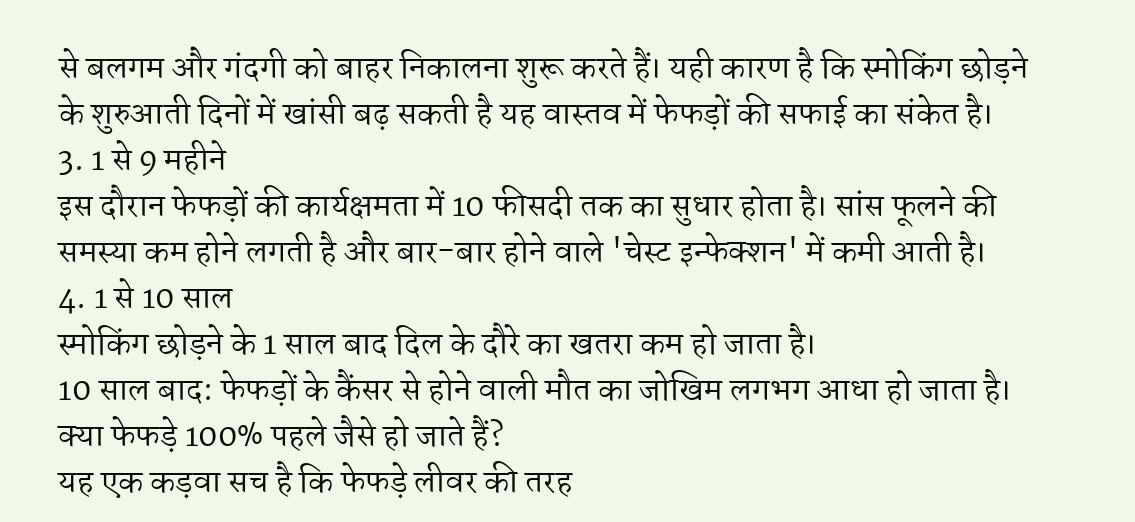से बलगम और गंदगी को बाहर निकालना शुरू करते हैं। यही कारण है कि स्मोकिंग छोड़ने के शुरुआती दिनों में खांसी बढ़ सकती है यह वास्तव में फेफड़ों की सफाई का संकेत है।
3. 1 से 9 महीने
इस दौरान फेफड़ों की कार्यक्षमता में 10 फीसदी तक का सुधार होता है। सांस फूलने की समस्या कम होने लगती है और बार-बार होने वाले 'चेस्ट इन्फेक्शन' में कमी आती है।
4. 1 से 10 साल
स्मोकिंग छोड़ने के 1 साल बाद दिल के दौरे का खतरा कम हो जाता है।
10 साल बाद: फेफड़ों के कैंसर से होने वाली मौत का जोखिम लगभग आधा हो जाता है।
क्या फेफड़े 100% पहले जैसे हो जाते हैं?
यह एक कड़वा सच है कि फेफड़े लीवर की तरह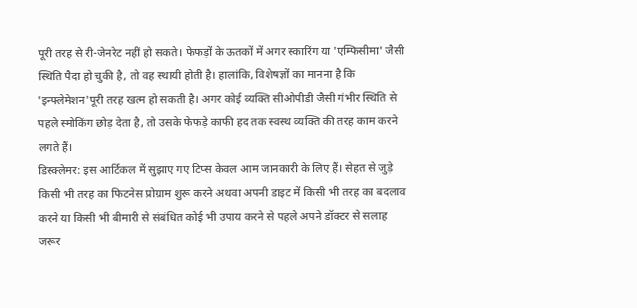पूरी तरह से री-जेनरेट नहीं हो सकते। फेफड़ों के ऊतकों में अगर स्कारिंग या 'एम्फिसीमा' जैसी स्थिति पैदा हो चुकी है, तो वह स्थायी होती है। हालांकि, विशेषज्ञों का मानना है कि 'इन्फ्लेमेशन'पूरी तरह खत्म हो सकती है। अगर कोई व्यक्ति सीओपीडी जैसी गंभीर स्थिति से पहले स्मोकिंग छोड़ देता है, तो उसके फेफड़े काफी हद तक स्वस्थ व्यक्ति की तरह काम करने लगते हैं।
डिस्क्लेमर: इस आर्टिकल में सुझाए गए टिप्स केवल आम जानकारी के लिए हैं। सेहत से जुड़े किसी भी तरह का फिटनेस प्रोग्राम शुरू करने अथवा अपनी डाइट में किसी भी तरह का बदलाव करने या किसी भी बीमारी से संबंधित कोई भी उपाय करने से पहले अपने डॉक्टर से सलाह जरूर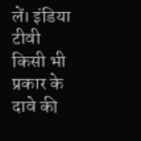लें। इंडिया टीवी किसी भी प्रकार के दावे की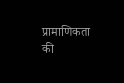प्रामाणिकता की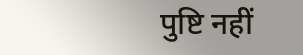पुष्टि नहीं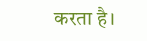करता है।